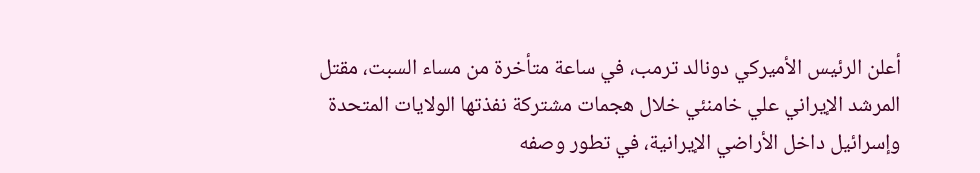أعلن الرئيس الأميركي دونالد ترمب، في ساعة متأخرة من مساء السبت، مقتل المرشد الإيراني علي خامنئي خلال هجمات مشتركة نفذتها الولايات المتحدة وإسرائيل داخل الأراضي الإيرانية، في تطور وصفه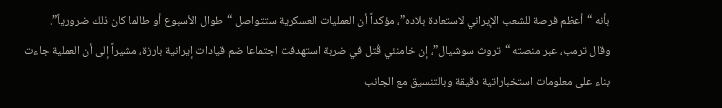بأنه “أعظم فرصة للشعب الإيراني لاستعادة بلاده”، مؤكداً أن العمليات العسكرية ستتواصل “طوال الأسبوع أو طالما كان ذلك ضرورياً”.
وقال ترمب، عبر منصته “تروث سوشيال”، إن خامنئي قُتل في ضربة استهدفت اجتماعا ضم قيادات إيرانية بارزة، مشيراً إلى أن العملية جاءت بناء على معلومات استخباراتية دقيقة وبالتنسيق مع الجانب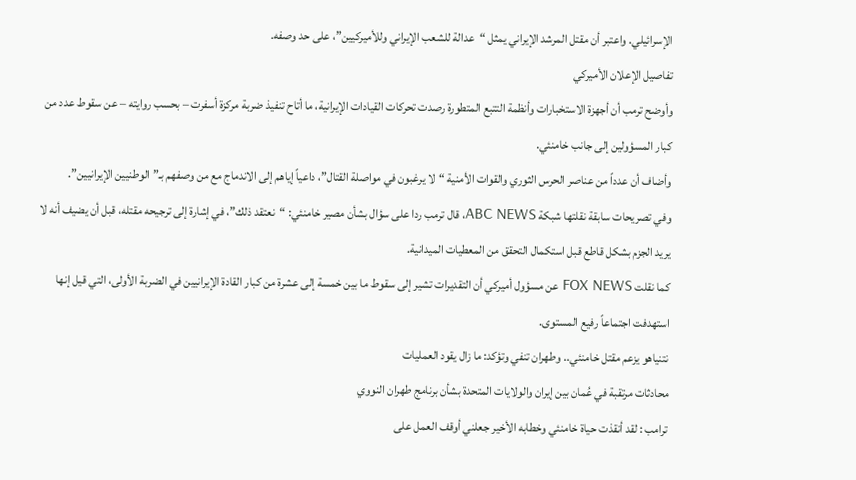الإسرائيلي. واعتبر أن مقتل المرشد الإيراني يمثل “عدالة للشعب الإيراني وللأميركيين”، على حد وصفه.
تفاصيل الإعلان الأميركي
وأوضح ترمب أن أجهزة الاستخبارات وأنظمة التتبع المتطورة رصدت تحركات القيادات الإيرانية، ما أتاح تنفيذ ضربة مركزة أسفرت – بحسب روايته – عن سقوط عدد من كبار المسؤولين إلى جانب خامنئي.
وأضاف أن عدداً من عناصر الحرس الثوري والقوات الأمنية “لا يرغبون في مواصلة القتال”، داعياً إياهم إلى الاندماج مع من وصفهم بـ”الوطنيين الإيرانيين”.
وفي تصريحات سابقة نقلتها شبكة ABC NEWS، قال ترمب ردا على سؤال بشأن مصير خامنئي: “نعتقد ذلك”، في إشارة إلى ترجيحه مقتله، قبل أن يضيف أنه لا يريد الجزم بشكل قاطع قبل استكمال التحقق من المعطيات الميدانية.
كما نقلت FOX NEWS عن مسؤول أميركي أن التقديرات تشير إلى سقوط ما بين خمسة إلى عشرة من كبار القادة الإيرانيين في الضربة الأولى، التي قيل إنها استهدفت اجتماعاً رفيع المستوى.
نتنياهو يزعم مقتل خامنئي.. وطهران تنفي وتؤكد: ما زال يقود العمليات
محادثات مرتقبة في عُمان بين إيران والولايات المتحدة بشأن برنامج طهران النووي
ترامب : لقد أنقذت حياة خامنئي وخطابه الأخير جعلني أوقف العمل على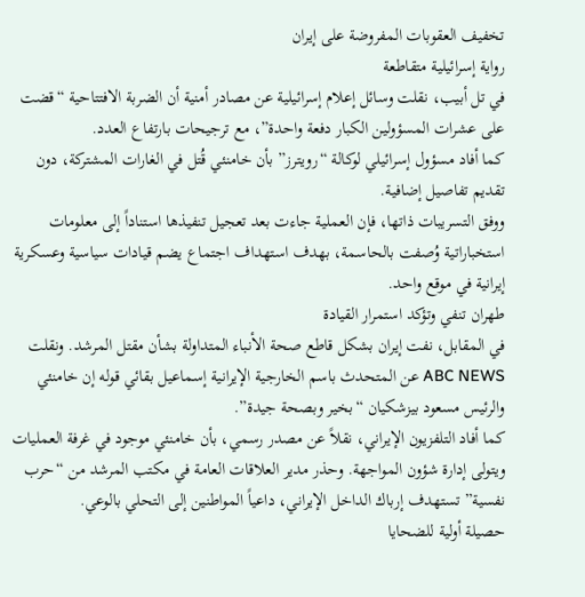تخفيف العقوبات المفروضة على إيران
رواية إسرائيلية متقاطعة
في تل أبيب، نقلت وسائل إعلام إسرائيلية عن مصادر أمنية أن الضربة الافتتاحية “قضت على عشرات المسؤولين الكبار دفعة واحدة”، مع ترجيحات بارتفاع العدد.
كما أفاد مسؤول إسرائيلي لوكالة “رويترز” بأن خامنئي قُتل في الغارات المشتركة، دون تقديم تفاصيل إضافية.
ووفق التسريبات ذاتها، فإن العملية جاءت بعد تعجيل تنفيذها استناداً إلى معلومات استخباراتية وُصفت بالحاسمة، بهدف استهداف اجتماع يضم قيادات سياسية وعسكرية إيرانية في موقع واحد.
طهران تنفي وتؤكد استمرار القيادة
في المقابل، نفت إيران بشكل قاطع صحة الأنباء المتداولة بشأن مقتل المرشد. ونقلت ABC NEWS عن المتحدث باسم الخارجية الإيرانية إسماعيل بقائي قوله إن خامنئي والرئيس مسعود بيزشكيان “بخير وبصحة جيدة”.
كما أفاد التلفزيون الإيراني، نقلاً عن مصدر رسمي، بأن خامنئي موجود في غرفة العمليات ويتولى إدارة شؤون المواجهة. وحذر مدير العلاقات العامة في مكتب المرشد من “حرب نفسية” تستهدف إرباك الداخل الإيراني، داعياً المواطنين إلى التحلي بالوعي.
حصيلة أولية للضحايا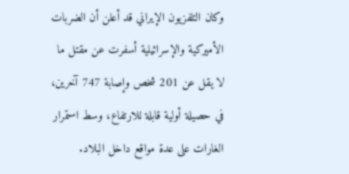وكان التلفزيون الإيراني قد أعلن أن الضربات الأميركية والإسرائيلية أسفرت عن مقتل ما لا يقل عن 201 شخص وإصابة 747 آخرين، في حصيلة أولية قابلة للارتفاع، وسط استمرار الغارات على عدة مواقع داخل البلاد.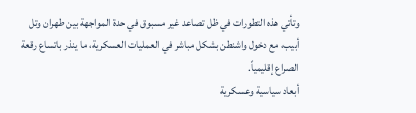وتأتي هذه التطورات في ظل تصاعد غير مسبوق في حدة المواجهة بين طهران وتل أبيب، مع دخول واشنطن بشكل مباشر في العمليات العسكرية، ما ينذر باتساع رقعة الصراع إقليمياً.
أبعاد سياسية وعسكرية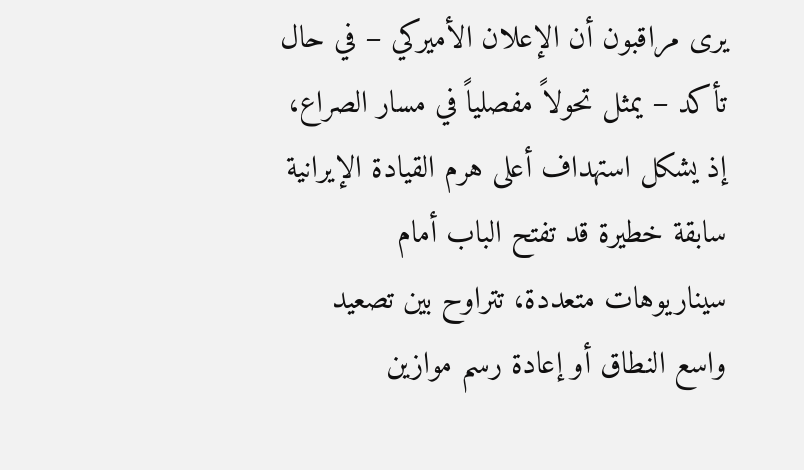يرى مراقبون أن الإعلان الأميركي – في حال تأكد – يمثل تحولاً مفصلياً في مسار الصراع، إذ يشكل استهداف أعلى هرم القيادة الإيرانية سابقة خطيرة قد تفتح الباب أمام سيناريوهات متعددة، تتراوح بين تصعيد واسع النطاق أو إعادة رسم موازين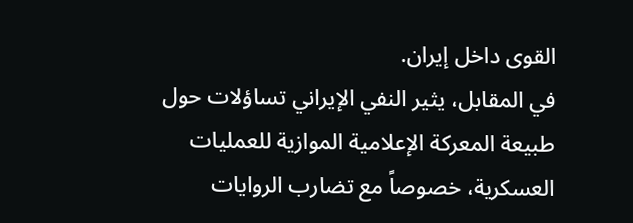القوى داخل إيران.
في المقابل، يثير النفي الإيراني تساؤلات حول طبيعة المعركة الإعلامية الموازية للعمليات العسكرية، خصوصاً مع تضارب الروايات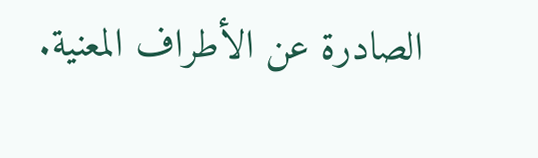الصادرة عن الأطراف المعنية.